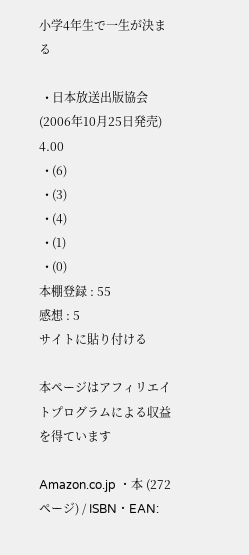小学4年生で一生が決まる

  • 日本放送出版協会 (2006年10月25日発売)
4.00
  • (6)
  • (3)
  • (4)
  • (1)
  • (0)
本棚登録 : 55
感想 : 5
サイトに貼り付ける

本ページはアフィリエイトプログラムによる収益を得ています

Amazon.co.jp ・本 (272ページ) / ISBN・EAN: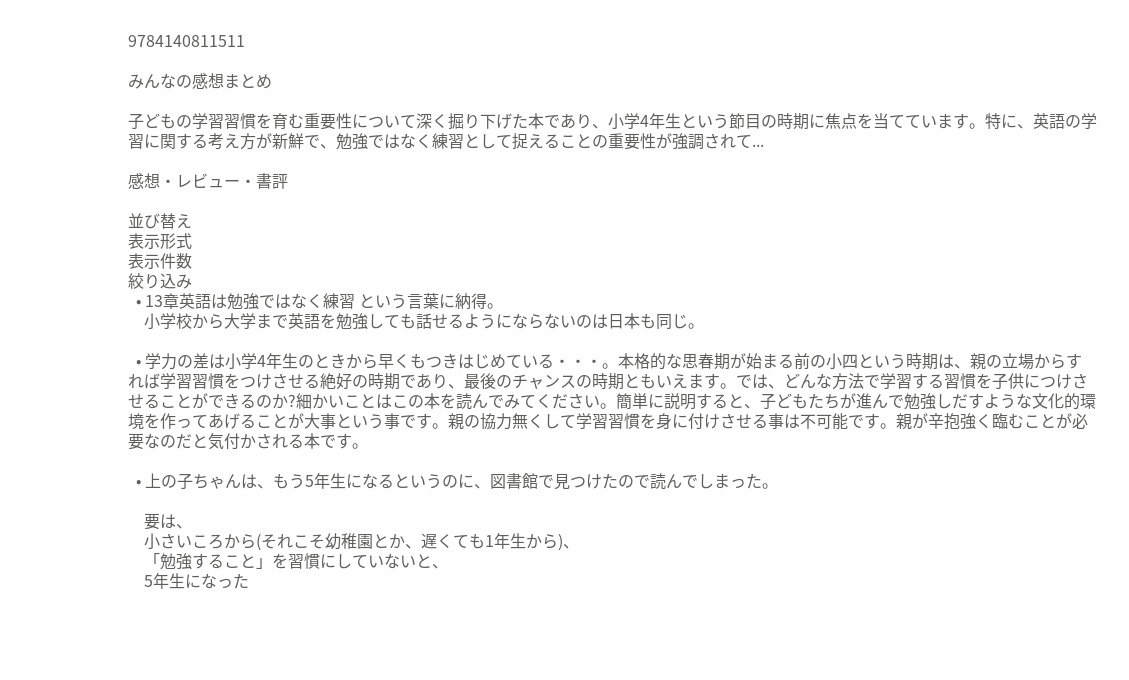9784140811511

みんなの感想まとめ

子どもの学習習慣を育む重要性について深く掘り下げた本であり、小学4年生という節目の時期に焦点を当てています。特に、英語の学習に関する考え方が新鮮で、勉強ではなく練習として捉えることの重要性が強調されて...

感想・レビュー・書評

並び替え
表示形式
表示件数
絞り込み
  • 13章英語は勉強ではなく練習 という言葉に納得。
    小学校から大学まで英語を勉強しても話せるようにならないのは日本も同じ。

  • 学力の差は小学4年生のときから早くもつきはじめている・・・。本格的な思春期が始まる前の小四という時期は、親の立場からすれば学習習慣をつけさせる絶好の時期であり、最後のチャンスの時期ともいえます。では、どんな方法で学習する習慣を子供につけさせることができるのか?細かいことはこの本を読んでみてください。簡単に説明すると、子どもたちが進んで勉強しだすような文化的環境を作ってあげることが大事という事です。親の協力無くして学習習慣を身に付けさせる事は不可能です。親が辛抱強く臨むことが必要なのだと気付かされる本です。

  • 上の子ちゃんは、もう5年生になるというのに、図書館で見つけたので読んでしまった。

    要は、
    小さいころから(それこそ幼稚園とか、遅くても1年生から)、
    「勉強すること」を習慣にしていないと、
    5年生になった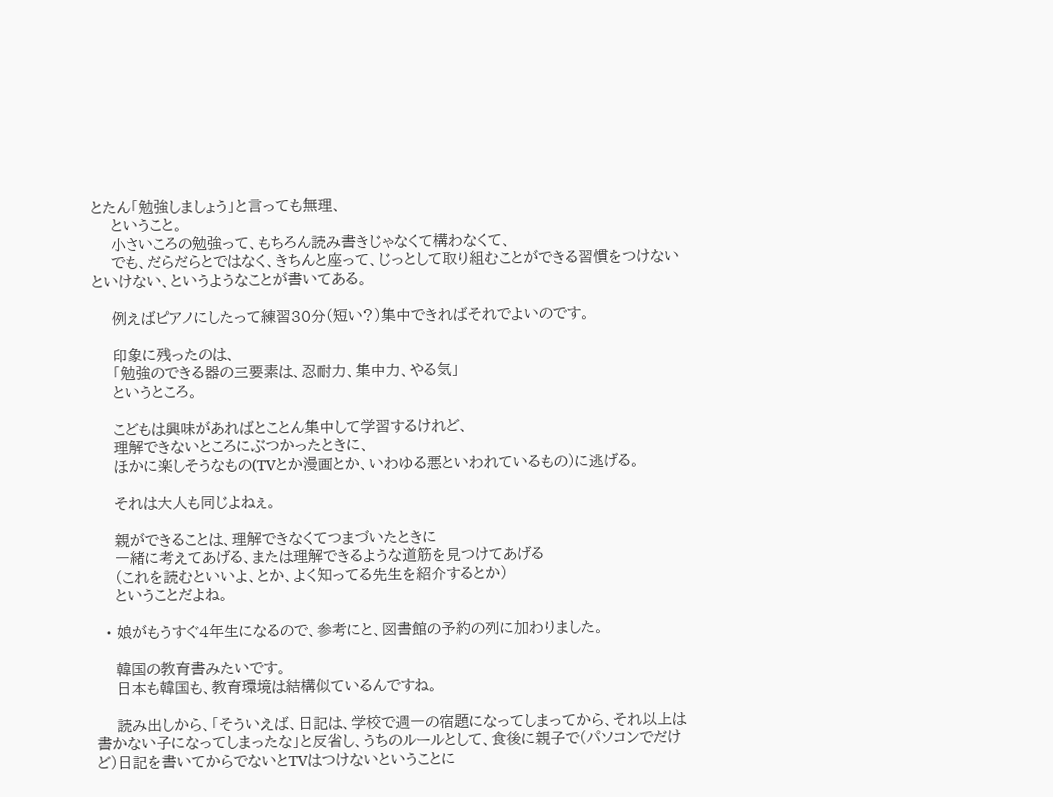とたん「勉強しましょう」と言っても無理、
    ということ。
    小さいころの勉強って、もちろん読み書きじゃなくて構わなくて、
    でも、だらだらとではなく、きちんと座って、じっとして取り組むことができる習慣をつけないといけない、というようなことが書いてある。

    例えばピアノにしたって練習30分(短い?)集中できればそれでよいのです。

    印象に残ったのは、
    「勉強のできる器の三要素は、忍耐力、集中力、やる気」
    というところ。

    こどもは興味があればとことん集中して学習するけれど、
    理解できないところにぶつかったときに、
    ほかに楽しそうなもの(TVとか漫画とか、いわゆる悪といわれているもの)に逃げる。

    それは大人も同じよねぇ。

    親ができることは、理解できなくてつまづいたときに
    一緒に考えてあげる、または理解できるような道筋を見つけてあげる
    (これを読むといいよ、とか、よく知ってる先生を紹介するとか)
    ということだよね。

  • 娘がもうすぐ4年生になるので、参考にと、図書館の予約の列に加わりました。

    韓国の教育書みたいです。
    日本も韓国も、教育環境は結構似ているんですね。

    読み出しから、「そういえば、日記は、学校で週一の宿題になってしまってから、それ以上は書かない子になってしまったな」と反省し、うちのルールとして、食後に親子で(パソコンでだけど)日記を書いてからでないとTVはつけないということに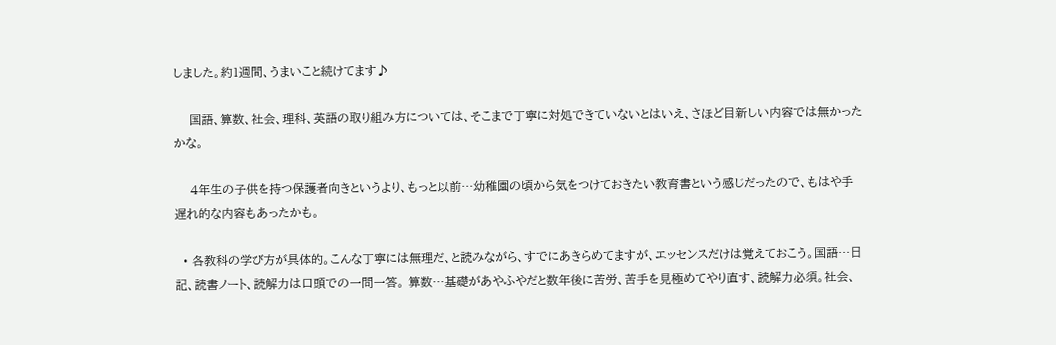しました。約1週間、うまいこと続けてます♪

    国語、算数、社会、理科、英語の取り組み方については、そこまで丁寧に対処できていないとはいえ、さほど目新しい内容では無かったかな。

    4年生の子供を持つ保護者向きというより、もっと以前…幼稚園の頃から気をつけておきたい教育書という感じだったので、もはや手遅れ的な内容もあったかも。

  • 各教科の学び方が具体的。こんな丁寧には無理だ、と読みながら、すでにあきらめてますが、エッセンスだけは覚えておこう。国語…日記、読書ノート、読解力は口頭での一問一答。 算数…基礎があやふやだと数年後に苦労、苦手を見極めてやり直す、読解力必須。社会、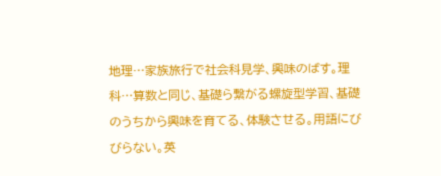地理…家族旅行で社会科見学、興味のばす。理科…算数と同じ、基礎ら繋がる螺旋型学習、基礎のうちから興味を育てる、体験させる。用語にびびらない。英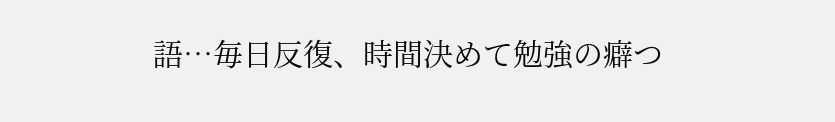語…毎日反復、時間決めて勉強の癖つ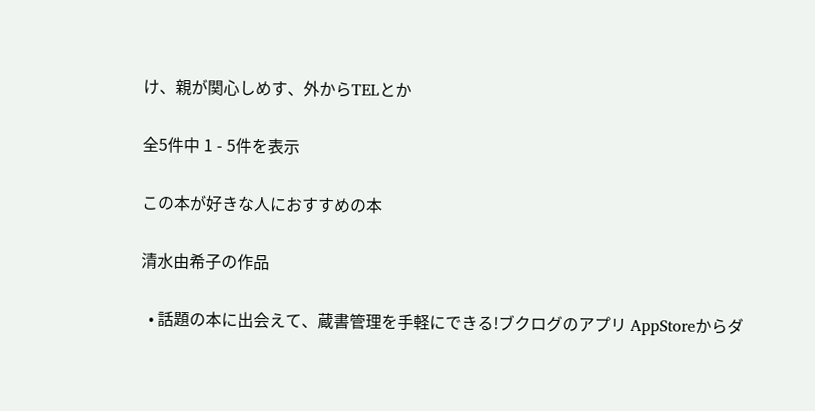け、親が関心しめす、外からTELとか

全5件中 1 - 5件を表示

この本が好きな人におすすめの本

清水由希子の作品

  • 話題の本に出会えて、蔵書管理を手軽にできる!ブクログのアプリ AppStoreからダ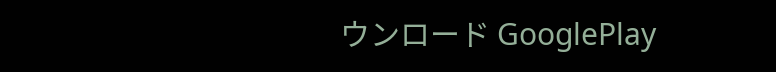ウンロード GooglePlay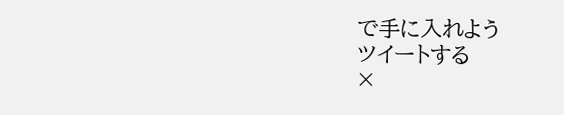で手に入れよう
ツイートする
×